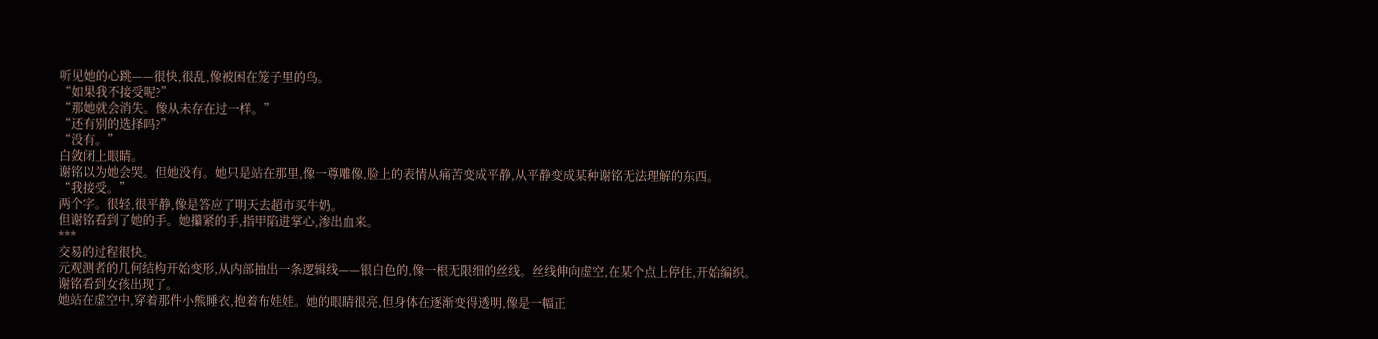听见她的心跳——很快,很乱,像被困在笼子里的鸟。
“如果我不接受呢?”
“那她就会消失。像从未存在过一样。”
“还有别的选择吗?”
“没有。”
白敛闭上眼睛。
谢铭以为她会哭。但她没有。她只是站在那里,像一尊雕像,脸上的表情从痛苦变成平静,从平静变成某种谢铭无法理解的东西。
“我接受。”
两个字。很轻,很平静,像是答应了明天去超市买牛奶。
但谢铭看到了她的手。她攥紧的手,指甲陷进掌心,渗出血来。
***
交易的过程很快。
元观测者的几何结构开始变形,从内部抽出一条逻辑线——银白色的,像一根无限细的丝线。丝线伸向虚空,在某个点上停住,开始编织。
谢铭看到女孩出现了。
她站在虚空中,穿着那件小熊睡衣,抱着布娃娃。她的眼睛很亮,但身体在逐渐变得透明,像是一幅正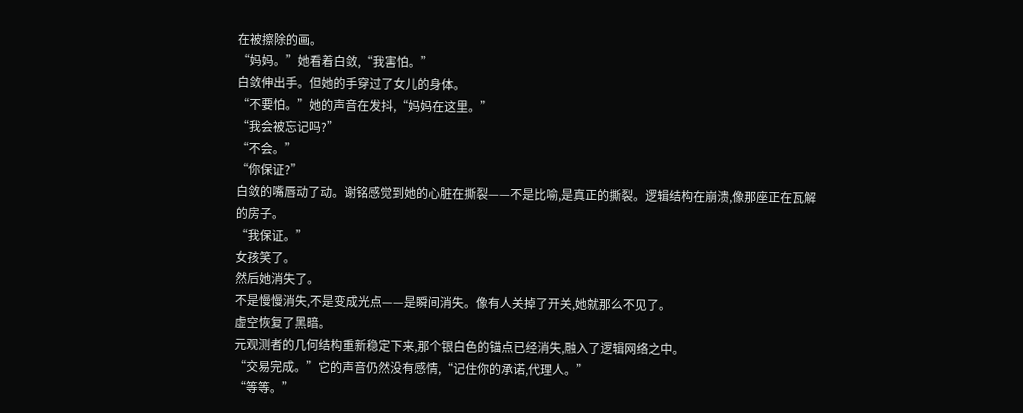在被擦除的画。
“妈妈。”她看着白敛,“我害怕。”
白敛伸出手。但她的手穿过了女儿的身体。
“不要怕。”她的声音在发抖,“妈妈在这里。”
“我会被忘记吗?”
“不会。”
“你保证?”
白敛的嘴唇动了动。谢铭感觉到她的心脏在撕裂——不是比喻,是真正的撕裂。逻辑结构在崩溃,像那座正在瓦解的房子。
“我保证。”
女孩笑了。
然后她消失了。
不是慢慢消失,不是变成光点——是瞬间消失。像有人关掉了开关,她就那么不见了。
虚空恢复了黑暗。
元观测者的几何结构重新稳定下来,那个银白色的锚点已经消失,融入了逻辑网络之中。
“交易完成。”它的声音仍然没有感情,“记住你的承诺,代理人。”
“等等。”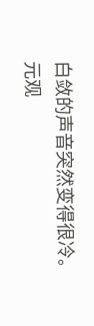白敛的声音突然变得很冷。
元观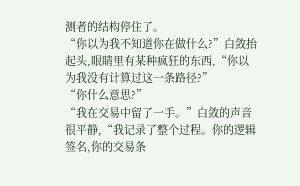测者的结构停住了。
“你以为我不知道你在做什么?”白敛抬起头,眼睛里有某种疯狂的东西,“你以为我没有计算过这一条路径?”
“你什么意思?”
“我在交易中留了一手。”白敛的声音很平静,“我记录了整个过程。你的逻辑签名,你的交易条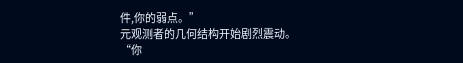件,你的弱点。”
元观测者的几何结构开始剧烈震动。
“你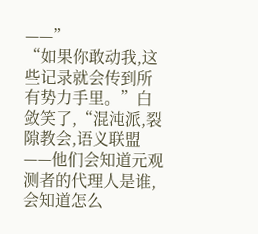——”
“如果你敢动我,这些记录就会传到所有势力手里。”白敛笑了,“混沌派,裂隙教会,语义联盟——他们会知道元观测者的代理人是谁,会知道怎么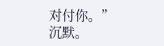对付你。”
沉默。